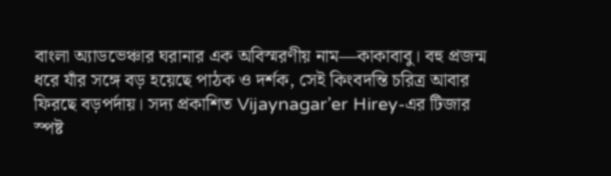বাংলা অ্যাডভেঞ্চার ঘরানার এক অবিস্মরণীয় নাম—কাকাবাবু। বহু প্রজন্ম ধরে যাঁর সঙ্গে বড় হয়েছে পাঠক ও দর্শক, সেই কিংবদন্তি চরিত্র আবার ফিরছে বড়পর্দায়। সদ্য প্রকাশিত Vijaynagar’er Hirey-এর টিজার স্পষ্ট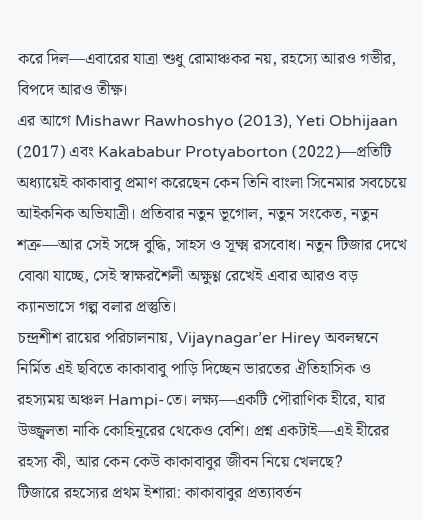করে দিল—এবারের যাত্রা শুধু রোমাঞ্চকর নয়, রহস্যে আরও গভীর, বিপদে আরও তীক্ষ্ণ।
এর আগে Mishawr Rawhoshyo (2013), Yeti Obhijaan (2017) এবং Kakababur Protyaborton (2022)—প্রতিটি অধ্যায়েই কাকাবাবু প্রমাণ করেছেন কেন তিনি বাংলা সিনেমার সবচেয়ে আইকনিক অভিযাত্রী। প্রতিবার নতুন ভূগোল, নতুন সংকেত, নতুন শত্রু—আর সেই সঙ্গে বুদ্ধি, সাহস ও সূক্ষ্ম রসবোধ। নতুন টিজার দেখে বোঝা যাচ্ছে, সেই স্বাক্ষরশৈলী অক্ষুণ্ণ রেখেই এবার আরও বড় ক্যানভাসে গল্প বলার প্রস্তুতি।
চন্দ্রশীশ রায়ের পরিচালনায়, Vijaynagar’er Hirey অবলম্বনে নির্মিত এই ছবিতে কাকাবাবু পাড়ি দিচ্ছেন ভারতের ঐতিহাসিক ও রহস্যময় অঞ্চল Hampi-তে। লক্ষ্য—একটি পৌরাণিক হীরে, যার উজ্জ্বলতা নাকি কোহিনূরের থেকেও বেশি। প্রশ্ন একটাই—এই হীরের রহস্য কী, আর কেন কেউ কাকাবাবুর জীবন নিয়ে খেলছে?
টিজারে রহস্যের প্রথম ইশারা: কাকাবাবুর প্রত্যাবর্তন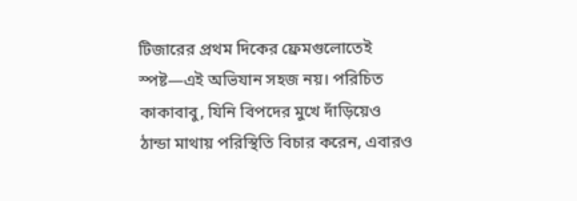টিজারের প্রথম দিকের ফ্রেমগুলোতেই স্পষ্ট—এই অভিযান সহজ নয়। পরিচিত কাকাবাবু, যিনি বিপদের মুখে দাঁড়িয়েও ঠান্ডা মাথায় পরিস্থিতি বিচার করেন, এবারও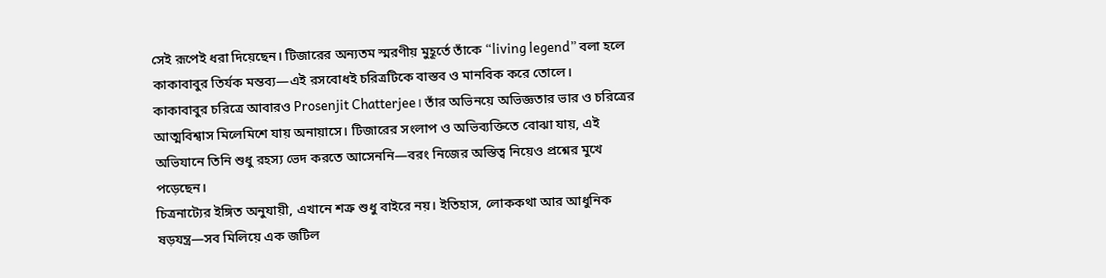সেই রূপেই ধরা দিয়েছেন। টিজারের অন্যতম স্মরণীয় মুহূর্তে তাঁকে “living legend” বলা হলে কাকাবাবুর তির্যক মন্তব্য—এই রসবোধই চরিত্রটিকে বাস্তব ও মানবিক করে তোলে।
কাকাবাবুর চরিত্রে আবারও Prosenjit Chatterjee। তাঁর অভিনয়ে অভিজ্ঞতার ভার ও চরিত্রের আত্মবিশ্বাস মিলেমিশে যায় অনায়াসে। টিজারের সংলাপ ও অভিব্যক্তিতে বোঝা যায়, এই অভিযানে তিনি শুধু রহস্য ভেদ করতে আসেননি—বরং নিজের অস্তিত্ব নিয়েও প্রশ্নের মুখে পড়েছেন।
চিত্রনাট্যের ইঙ্গিত অনুযায়ী, এখানে শত্রু শুধু বাইরে নয়। ইতিহাস, লোককথা আর আধুনিক ষড়যন্ত্র—সব মিলিয়ে এক জটিল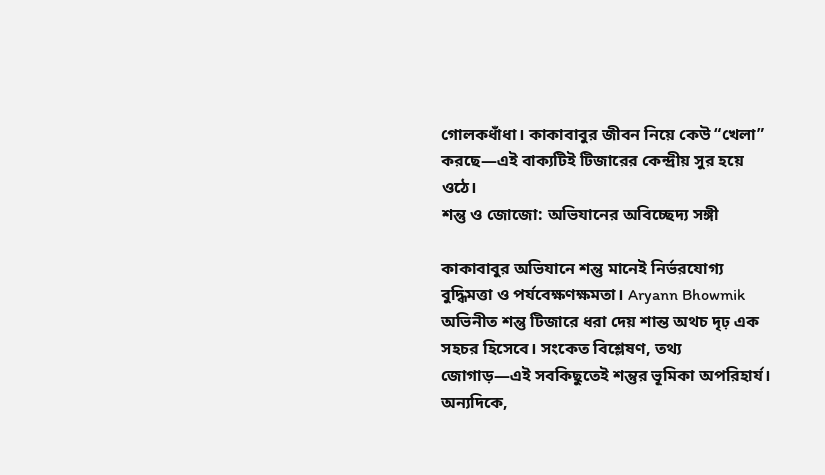গোলকধাঁধা। কাকাবাবুর জীবন নিয়ে কেউ “খেলা” করছে—এই বাক্যটিই টিজারের কেন্দ্রীয় সুর হয়ে ওঠে।
শন্তু ও জোজো: অভিযানের অবিচ্ছেদ্য সঙ্গী

কাকাবাবুর অভিযানে শন্তু মানেই নির্ভরযোগ্য বুদ্ধিমত্তা ও পর্যবেক্ষণক্ষমতা। Aryann Bhowmik অভিনীত শন্তু টিজারে ধরা দেয় শান্ত অথচ দৃঢ় এক সহচর হিসেবে। সংকেত বিশ্লেষণ, তথ্য জোগাড়—এই সবকিছুতেই শন্তুর ভূমিকা অপরিহার্য।
অন্যদিকে,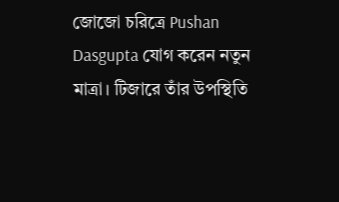জোজো চরিত্রে Pushan Dasgupta যোগ করেন নতুন মাত্রা। টিজারে তাঁর উপস্থিতি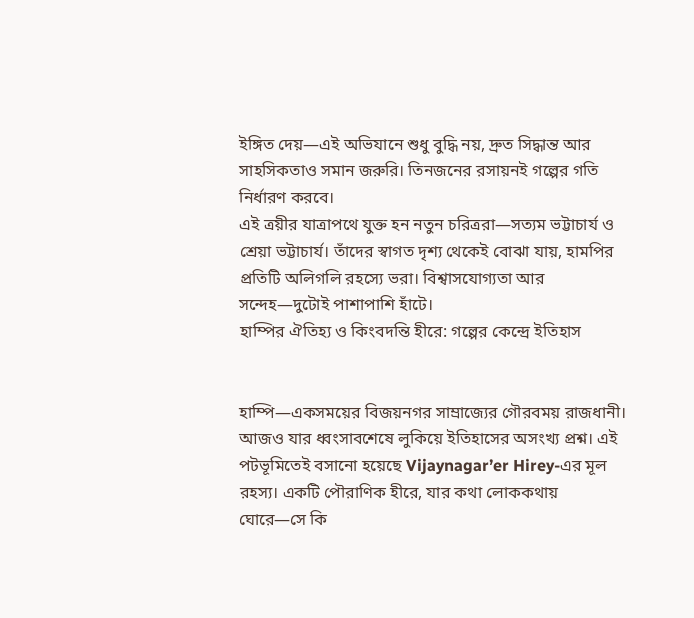ইঙ্গিত দেয়—এই অভিযানে শুধু বুদ্ধি নয়, দ্রুত সিদ্ধান্ত আর সাহসিকতাও সমান জরুরি। তিনজনের রসায়নই গল্পের গতি নির্ধারণ করবে।
এই ত্রয়ীর যাত্রাপথে যুক্ত হন নতুন চরিত্ররা—সত্যম ভট্টাচার্য ও শ্রেয়া ভট্টাচার্য। তাঁদের স্বাগত দৃশ্য থেকেই বোঝা যায়, হামপির প্রতিটি অলিগলি রহস্যে ভরা। বিশ্বাসযোগ্যতা আর সন্দেহ—দুটোই পাশাপাশি হাঁটে।
হাম্পির ঐতিহ্য ও কিংবদন্তি হীরে: গল্পের কেন্দ্রে ইতিহাস


হাম্পি—একসময়ের বিজয়নগর সাম্রাজ্যের গৌরবময় রাজধানী। আজও যার ধ্বংসাবশেষে লুকিয়ে ইতিহাসের অসংখ্য প্রশ্ন। এই পটভূমিতেই বসানো হয়েছে Vijaynagar’er Hirey-এর মূল রহস্য। একটি পৌরাণিক হীরে, যার কথা লোককথায় ঘোরে—সে কি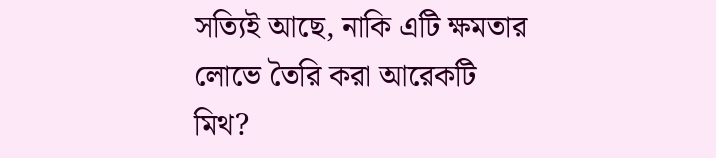সত্যিই আছে, নাকি এটি ক্ষমতার লোভে তৈরি করা আরেকটি মিথ?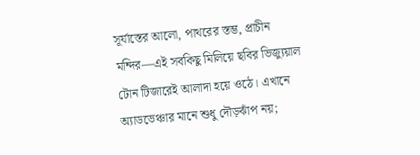সূর্যাস্তের আলো, পাথরের স্তম্ভ, প্রাচীন মন্দির—এই সবকিছু মিলিয়ে ছবির ভিজ্যুয়াল টোন টিজারেই আলাদা হয়ে ওঠে। এখানে অ্যাডভেঞ্চার মানে শুধু দৌড়ঝাঁপ নয়;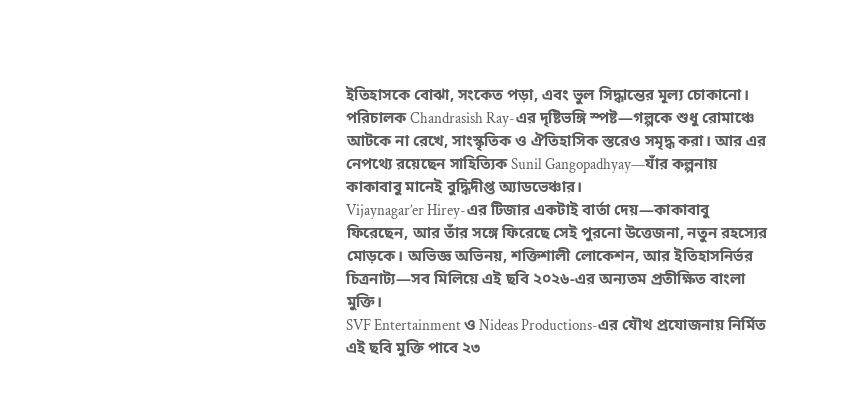ইতিহাসকে বোঝা, সংকেত পড়া, এবং ভুল সিদ্ধান্তের মূল্য চোকানো।
পরিচালক Chandrasish Ray-এর দৃষ্টিভঙ্গি স্পষ্ট—গল্পকে শুধু রোমাঞ্চে আটকে না রেখে, সাংস্কৃতিক ও ঐতিহাসিক স্তরেও সমৃদ্ধ করা। আর এর নেপথ্যে রয়েছেন সাহিত্যিক Sunil Gangopadhyay—যাঁর কল্পনায় কাকাবাবু মানেই বুদ্ধিদীপ্ত অ্যাডভেঞ্চার।
Vijaynagar’er Hirey-এর টিজার একটাই বার্তা দেয়—কাকাবাবু ফিরেছেন, আর তাঁর সঙ্গে ফিরেছে সেই পুরনো উত্তেজনা, নতুন রহস্যের মোড়কে। অভিজ্ঞ অভিনয়, শক্তিশালী লোকেশন, আর ইতিহাসনির্ভর চিত্রনাট্য—সব মিলিয়ে এই ছবি ২০২৬-এর অন্যতম প্রতীক্ষিত বাংলা মুক্তি।
SVF Entertainment ও Nideas Productions-এর যৌথ প্রযোজনায় নির্মিত এই ছবি মুক্তি পাবে ২৩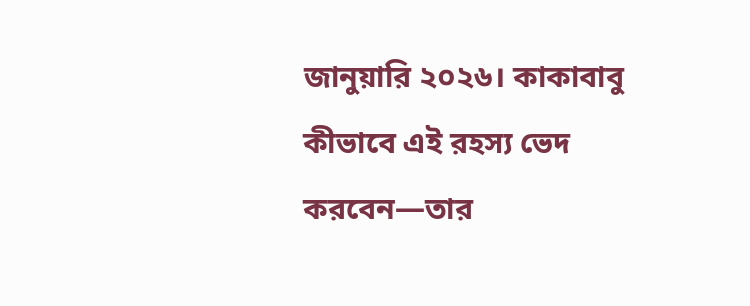জানুয়ারি ২০২৬। কাকাবাবু কীভাবে এই রহস্য ভেদ করবেন—তার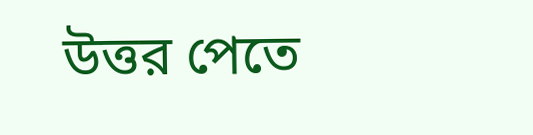উত্তর পেতে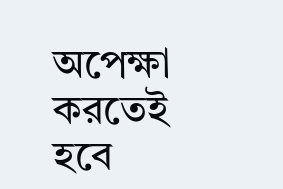অপেক্ষা করতেই হবে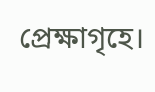প্রেক্ষাগৃহে।